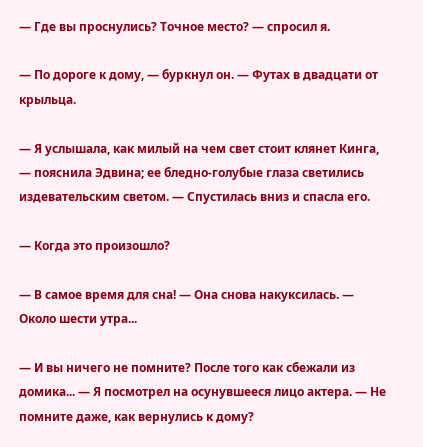— Где вы проснулись? Точное место? — спросил я.

— По дороге к дому, — буркнул он. — Футах в двадцати от крыльца.

— Я услышала, как милый на чем свет стоит клянет Кинга, — пояснила Эдвина; ее бледно-голубые глаза светились издевательским светом. — Спустилась вниз и спасла его.

— Когда это произошло?

— В самое время для сна! — Она снова накуксилась. — Около шести утра...

— И вы ничего не помните? После того как сбежали из домика... — Я посмотрел на осунувшееся лицо актера. — Не помните даже, как вернулись к дому?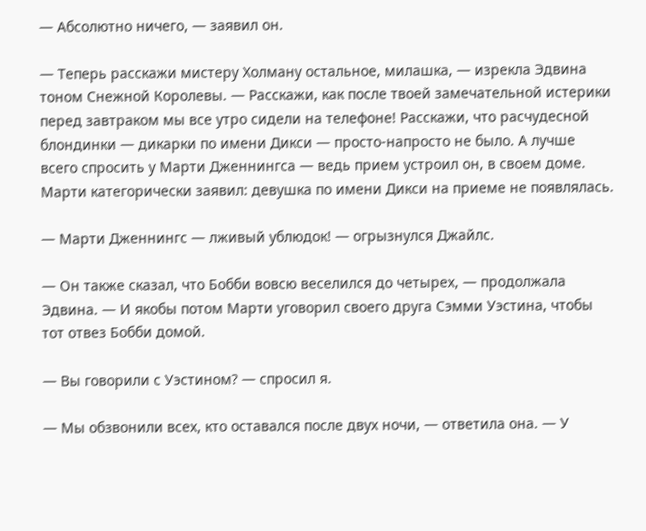— Абсолютно ничего, — заявил он.

— Теперь расскажи мистеру Холману остальное, милашка, — изрекла Эдвина тоном Снежной Королевы. — Расскажи, как после твоей замечательной истерики перед завтраком мы все утро сидели на телефоне! Расскажи, что расчудесной блондинки — дикарки по имени Дикси — просто-напросто не было. А лучше всего спросить у Марти Дженнингса — ведь прием устроил он, в своем доме. Марти категорически заявил: девушка по имени Дикси на приеме не появлялась.

— Марти Дженнингс — лживый ублюдок! — огрызнулся Джайлс.

— Он также сказал, что Бобби вовсю веселился до четырех, — продолжала Эдвина. — И якобы потом Марти уговорил своего друга Сэмми Уэстина, чтобы тот отвез Бобби домой.

— Вы говорили с Уэстином? — спросил я.

— Мы обзвонили всех, кто оставался после двух ночи, — ответила она. — У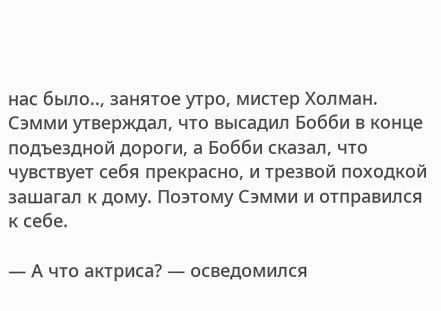нас было.., занятое утро, мистер Холман. Сэмми утверждал, что высадил Бобби в конце подъездной дороги, а Бобби сказал, что чувствует себя прекрасно, и трезвой походкой зашагал к дому. Поэтому Сэмми и отправился к себе.

— А что актриса? — осведомился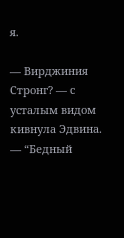я.

— Вирджиния Стронг? — с усталым видом кивнула Эдвина. — “Бедный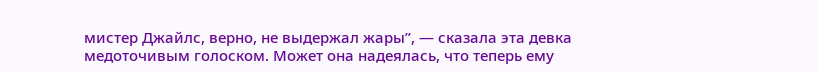мистер Джайлс, верно, не выдержал жары”, — сказала эта девка медоточивым голоском. Может она надеялась, что теперь ему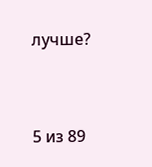лучше?



5 из 89